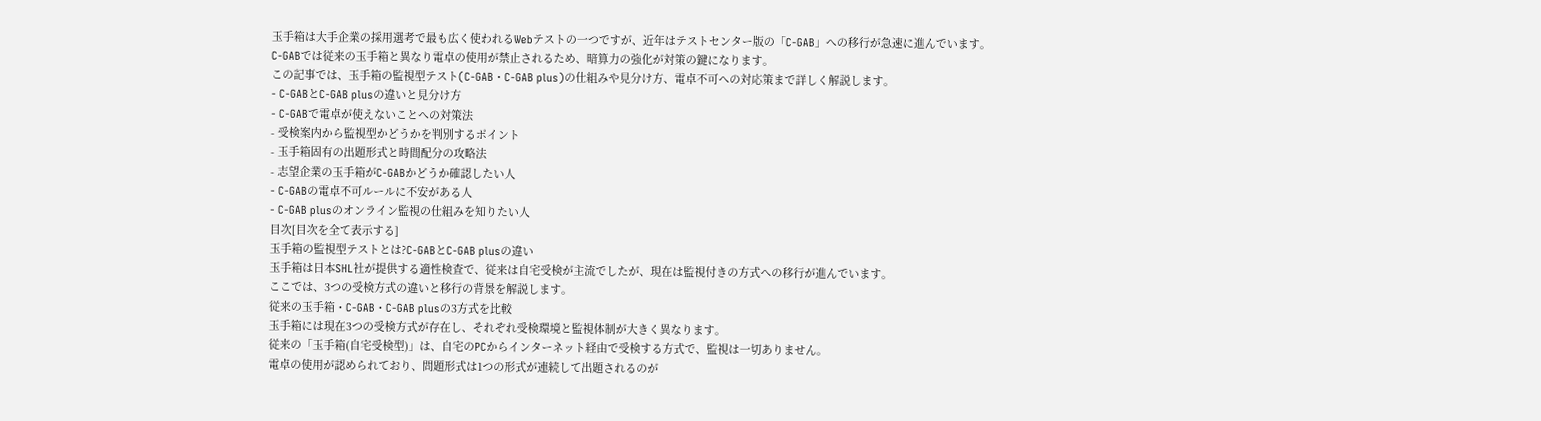玉手箱は大手企業の採用選考で最も広く使われるWebテストの一つですが、近年はテストセンター版の「C-GAB」への移行が急速に進んでいます。
C-GABでは従来の玉手箱と異なり電卓の使用が禁止されるため、暗算力の強化が対策の鍵になります。
この記事では、玉手箱の監視型テスト(C-GAB・C-GAB plus)の仕組みや見分け方、電卓不可への対応策まで詳しく解説します。
- C-GABとC-GAB plusの違いと見分け方
- C-GABで電卓が使えないことへの対策法
- 受検案内から監視型かどうかを判別するポイント
- 玉手箱固有の出題形式と時間配分の攻略法
- 志望企業の玉手箱がC-GABかどうか確認したい人
- C-GABの電卓不可ルールに不安がある人
- C-GAB plusのオンライン監視の仕組みを知りたい人
目次[目次を全て表示する]
玉手箱の監視型テストとは?C-GABとC-GAB plusの違い
玉手箱は日本SHL社が提供する適性検査で、従来は自宅受検が主流でしたが、現在は監視付きの方式への移行が進んでいます。
ここでは、3つの受検方式の違いと移行の背景を解説します。
従来の玉手箱・C-GAB・C-GAB plusの3方式を比較
玉手箱には現在3つの受検方式が存在し、それぞれ受検環境と監視体制が大きく異なります。
従来の「玉手箱(自宅受検型)」は、自宅のPCからインターネット経由で受検する方式で、監視は一切ありません。
電卓の使用が認められており、問題形式は1つの形式が連続して出題されるのが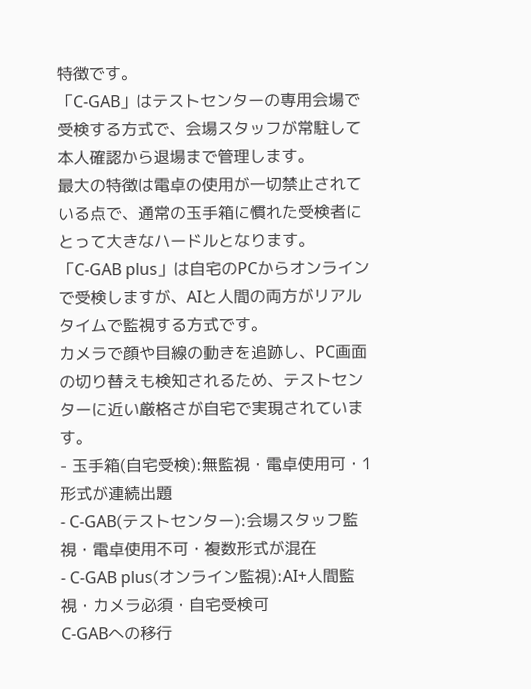特徴です。
「C-GAB」はテストセンターの専用会場で受検する方式で、会場スタッフが常駐して本人確認から退場まで管理します。
最大の特徴は電卓の使用が一切禁止されている点で、通常の玉手箱に慣れた受検者にとって大きなハードルとなります。
「C-GAB plus」は自宅のPCからオンラインで受検しますが、AIと人間の両方がリアルタイムで監視する方式です。
カメラで顔や目線の動きを追跡し、PC画面の切り替えも検知されるため、テストセンターに近い厳格さが自宅で実現されています。
- 玉手箱(自宅受検):無監視・電卓使用可・1形式が連続出題
- C-GAB(テストセンター):会場スタッフ監視・電卓使用不可・複数形式が混在
- C-GAB plus(オンライン監視):AI+人間監視・カメラ必須・自宅受検可
C-GABへの移行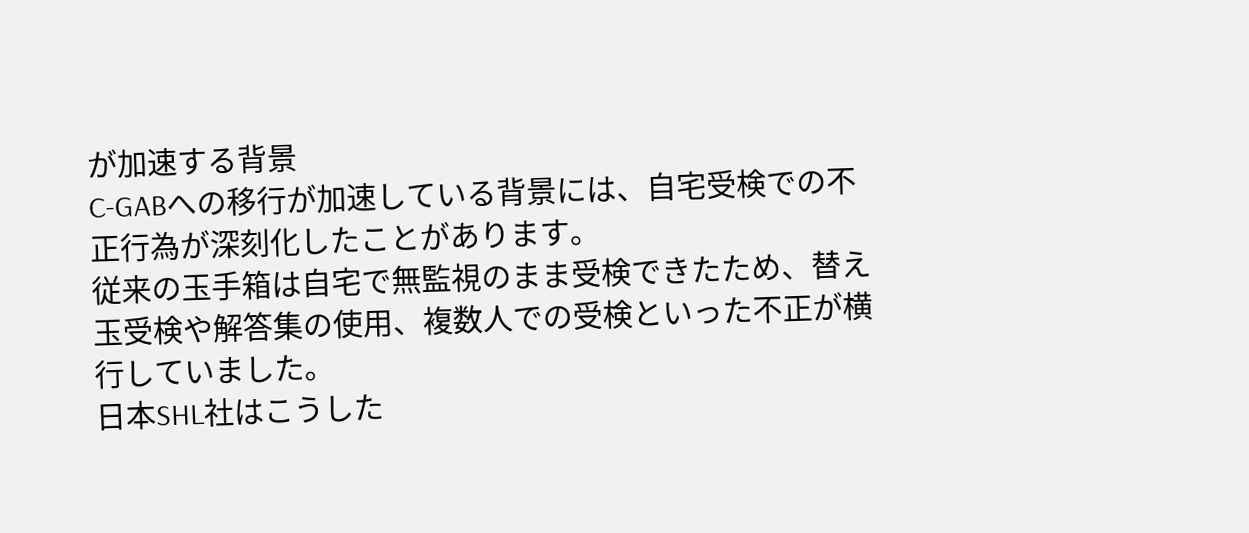が加速する背景
C-GABへの移行が加速している背景には、自宅受検での不正行為が深刻化したことがあります。
従来の玉手箱は自宅で無監視のまま受検できたため、替え玉受検や解答集の使用、複数人での受検といった不正が横行していました。
日本SHL社はこうした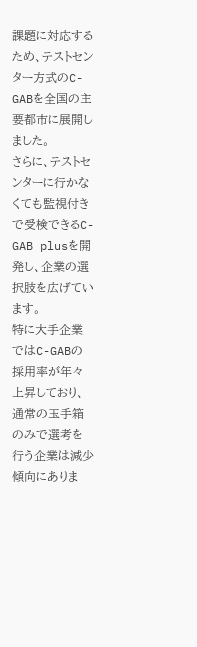課題に対応するため、テストセンター方式のC-GABを全国の主要都市に展開しました。
さらに、テストセンターに行かなくても監視付きで受検できるC-GAB plusを開発し、企業の選択肢を広げています。
特に大手企業ではC-GABの採用率が年々上昇しており、通常の玉手箱のみで選考を行う企業は減少傾向にありま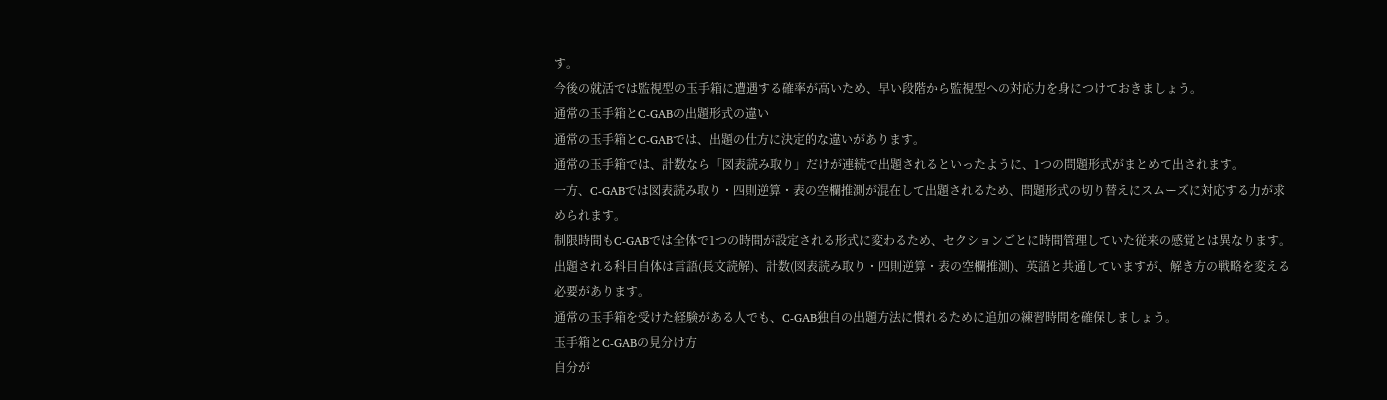す。
今後の就活では監視型の玉手箱に遭遇する確率が高いため、早い段階から監視型への対応力を身につけておきましょう。
通常の玉手箱とC-GABの出題形式の違い
通常の玉手箱とC-GABでは、出題の仕方に決定的な違いがあります。
通常の玉手箱では、計数なら「図表読み取り」だけが連続で出題されるといったように、1つの問題形式がまとめて出されます。
一方、C-GABでは図表読み取り・四則逆算・表の空欄推測が混在して出題されるため、問題形式の切り替えにスムーズに対応する力が求められます。
制限時間もC-GABでは全体で1つの時間が設定される形式に変わるため、セクションごとに時間管理していた従来の感覚とは異なります。
出題される科目自体は言語(長文読解)、計数(図表読み取り・四則逆算・表の空欄推測)、英語と共通していますが、解き方の戦略を変える必要があります。
通常の玉手箱を受けた経験がある人でも、C-GAB独自の出題方法に慣れるために追加の練習時間を確保しましょう。
玉手箱とC-GABの見分け方
自分が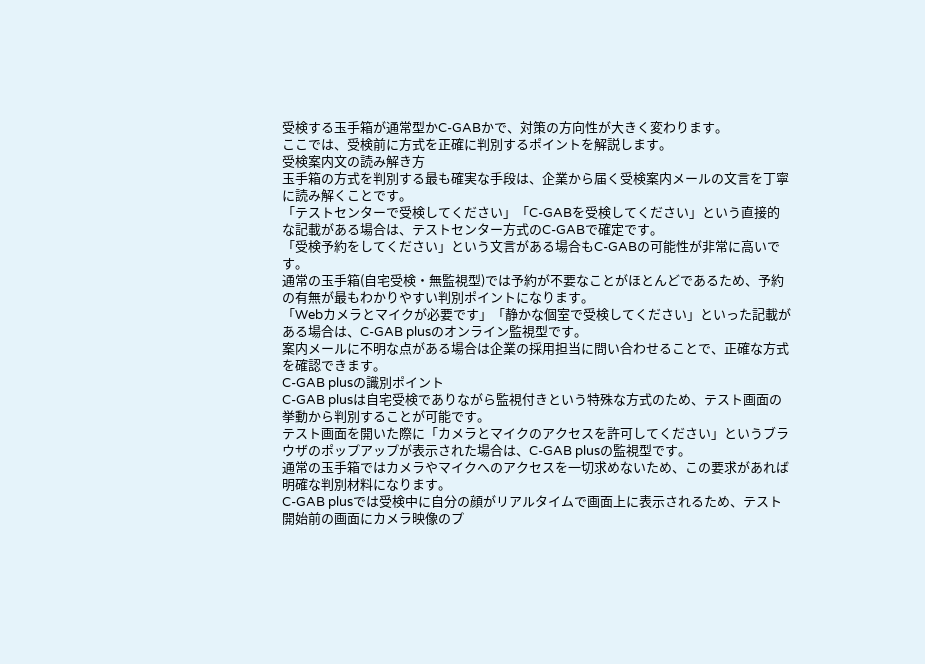受検する玉手箱が通常型かC-GABかで、対策の方向性が大きく変わります。
ここでは、受検前に方式を正確に判別するポイントを解説します。
受検案内文の読み解き方
玉手箱の方式を判別する最も確実な手段は、企業から届く受検案内メールの文言を丁寧に読み解くことです。
「テストセンターで受検してください」「C-GABを受検してください」という直接的な記載がある場合は、テストセンター方式のC-GABで確定です。
「受検予約をしてください」という文言がある場合もC-GABの可能性が非常に高いです。
通常の玉手箱(自宅受検・無監視型)では予約が不要なことがほとんどであるため、予約の有無が最もわかりやすい判別ポイントになります。
「Webカメラとマイクが必要です」「静かな個室で受検してください」といった記載がある場合は、C-GAB plusのオンライン監視型です。
案内メールに不明な点がある場合は企業の採用担当に問い合わせることで、正確な方式を確認できます。
C-GAB plusの識別ポイント
C-GAB plusは自宅受検でありながら監視付きという特殊な方式のため、テスト画面の挙動から判別することが可能です。
テスト画面を開いた際に「カメラとマイクのアクセスを許可してください」というブラウザのポップアップが表示された場合は、C-GAB plusの監視型です。
通常の玉手箱ではカメラやマイクへのアクセスを一切求めないため、この要求があれば明確な判別材料になります。
C-GAB plusでは受検中に自分の顔がリアルタイムで画面上に表示されるため、テスト開始前の画面にカメラ映像のプ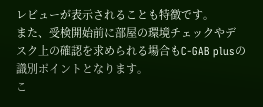レビューが表示されることも特徴です。
また、受検開始前に部屋の環境チェックやデスク上の確認を求められる場合もC-GAB plusの識別ポイントとなります。
こ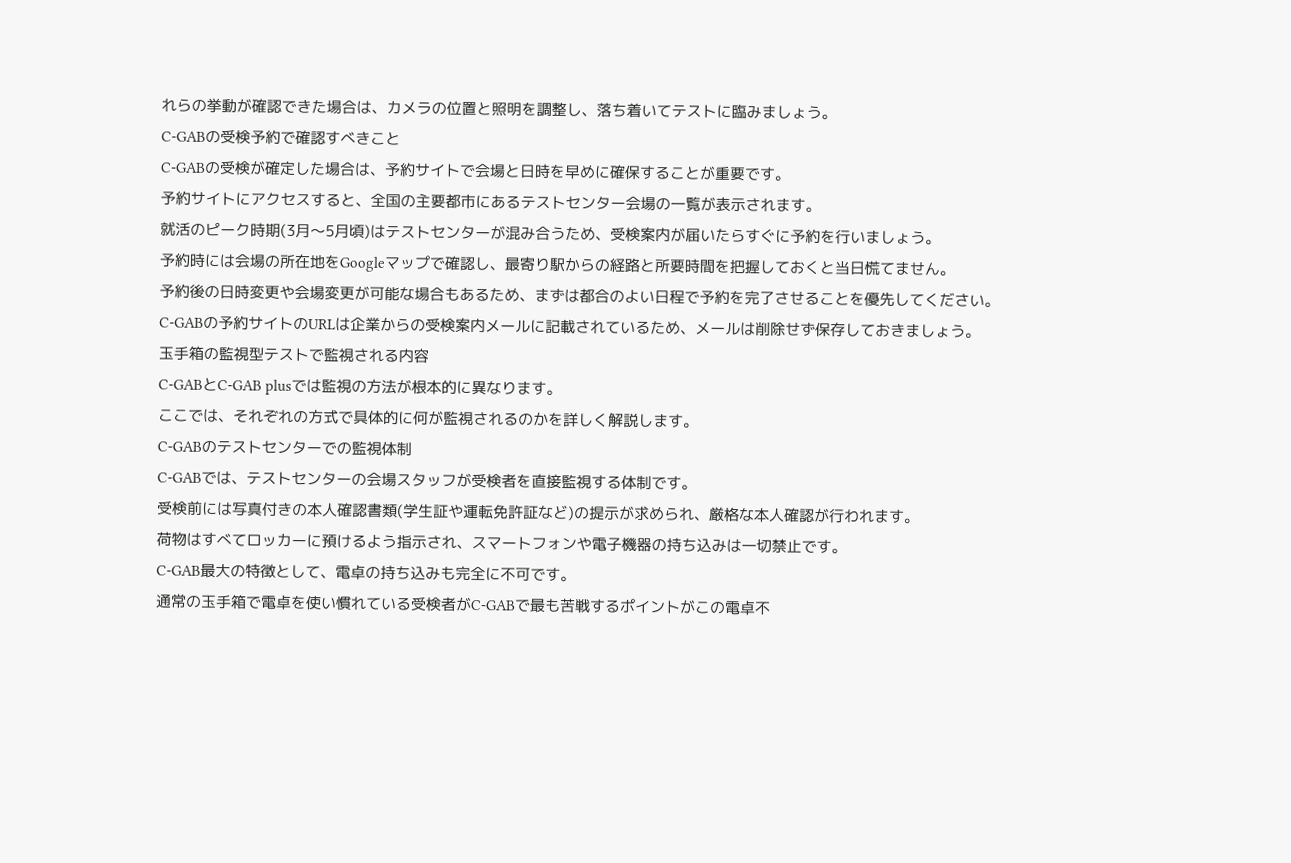れらの挙動が確認できた場合は、カメラの位置と照明を調整し、落ち着いてテストに臨みましょう。
C-GABの受検予約で確認すべきこと
C-GABの受検が確定した場合は、予約サイトで会場と日時を早めに確保することが重要です。
予約サイトにアクセスすると、全国の主要都市にあるテストセンター会場の一覧が表示されます。
就活のピーク時期(3月〜5月頃)はテストセンターが混み合うため、受検案内が届いたらすぐに予約を行いましょう。
予約時には会場の所在地をGoogleマップで確認し、最寄り駅からの経路と所要時間を把握しておくと当日慌てません。
予約後の日時変更や会場変更が可能な場合もあるため、まずは都合のよい日程で予約を完了させることを優先してください。
C-GABの予約サイトのURLは企業からの受検案内メールに記載されているため、メールは削除せず保存しておきましょう。
玉手箱の監視型テストで監視される内容
C-GABとC-GAB plusでは監視の方法が根本的に異なります。
ここでは、それぞれの方式で具体的に何が監視されるのかを詳しく解説します。
C-GABのテストセンターでの監視体制
C-GABでは、テストセンターの会場スタッフが受検者を直接監視する体制です。
受検前には写真付きの本人確認書類(学生証や運転免許証など)の提示が求められ、厳格な本人確認が行われます。
荷物はすべてロッカーに預けるよう指示され、スマートフォンや電子機器の持ち込みは一切禁止です。
C-GAB最大の特徴として、電卓の持ち込みも完全に不可です。
通常の玉手箱で電卓を使い慣れている受検者がC-GABで最も苦戦するポイントがこの電卓不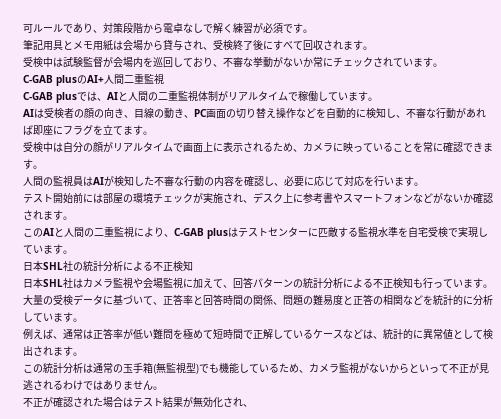可ルールであり、対策段階から電卓なしで解く練習が必須です。
筆記用具とメモ用紙は会場から貸与され、受検終了後にすべて回収されます。
受検中は試験監督が会場内を巡回しており、不審な挙動がないか常にチェックされています。
C-GAB plusのAI+人間二重監視
C-GAB plusでは、AIと人間の二重監視体制がリアルタイムで稼働しています。
AIは受検者の顔の向き、目線の動き、PC画面の切り替え操作などを自動的に検知し、不審な行動があれば即座にフラグを立てます。
受検中は自分の顔がリアルタイムで画面上に表示されるため、カメラに映っていることを常に確認できます。
人間の監視員はAIが検知した不審な行動の内容を確認し、必要に応じて対応を行います。
テスト開始前には部屋の環境チェックが実施され、デスク上に参考書やスマートフォンなどがないか確認されます。
このAIと人間の二重監視により、C-GAB plusはテストセンターに匹敵する監視水準を自宅受検で実現しています。
日本SHL社の統計分析による不正検知
日本SHL社はカメラ監視や会場監視に加えて、回答パターンの統計分析による不正検知も行っています。
大量の受検データに基づいて、正答率と回答時間の関係、問題の難易度と正答の相関などを統計的に分析しています。
例えば、通常は正答率が低い難問を極めて短時間で正解しているケースなどは、統計的に異常値として検出されます。
この統計分析は通常の玉手箱(無監視型)でも機能しているため、カメラ監視がないからといって不正が見逃されるわけではありません。
不正が確認された場合はテスト結果が無効化され、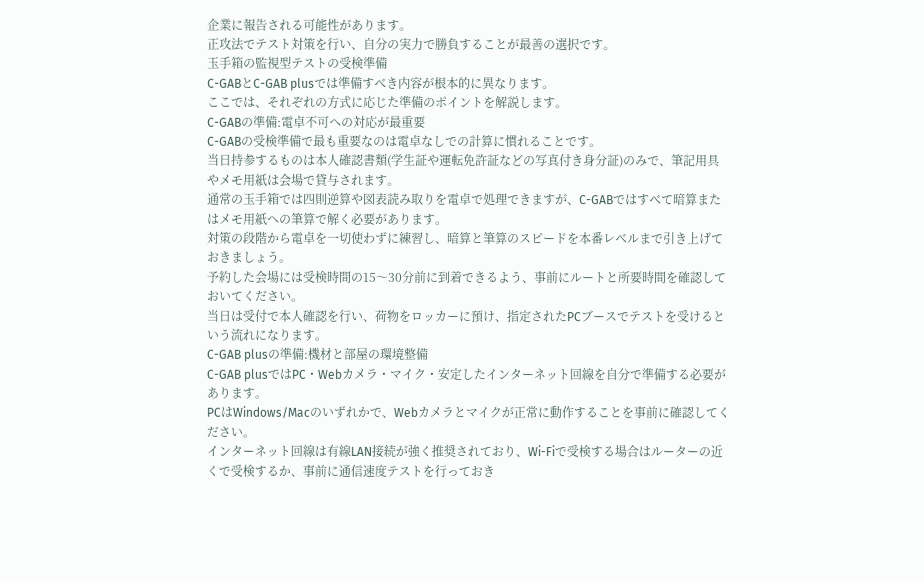企業に報告される可能性があります。
正攻法でテスト対策を行い、自分の実力で勝負することが最善の選択です。
玉手箱の監視型テストの受検準備
C-GABとC-GAB plusでは準備すべき内容が根本的に異なります。
ここでは、それぞれの方式に応じた準備のポイントを解説します。
C-GABの準備:電卓不可への対応が最重要
C-GABの受検準備で最も重要なのは電卓なしでの計算に慣れることです。
当日持参するものは本人確認書類(学生証や運転免許証などの写真付き身分証)のみで、筆記用具やメモ用紙は会場で貸与されます。
通常の玉手箱では四則逆算や図表読み取りを電卓で処理できますが、C-GABではすべて暗算またはメモ用紙への筆算で解く必要があります。
対策の段階から電卓を一切使わずに練習し、暗算と筆算のスピードを本番レベルまで引き上げておきましょう。
予約した会場には受検時間の15〜30分前に到着できるよう、事前にルートと所要時間を確認しておいてください。
当日は受付で本人確認を行い、荷物をロッカーに預け、指定されたPCブースでテストを受けるという流れになります。
C-GAB plusの準備:機材と部屋の環境整備
C-GAB plusではPC・Webカメラ・マイク・安定したインターネット回線を自分で準備する必要があります。
PCはWindows/Macのいずれかで、Webカメラとマイクが正常に動作することを事前に確認してください。
インターネット回線は有線LAN接続が強く推奨されており、Wi-Fiで受検する場合はルーターの近くで受検するか、事前に通信速度テストを行っておき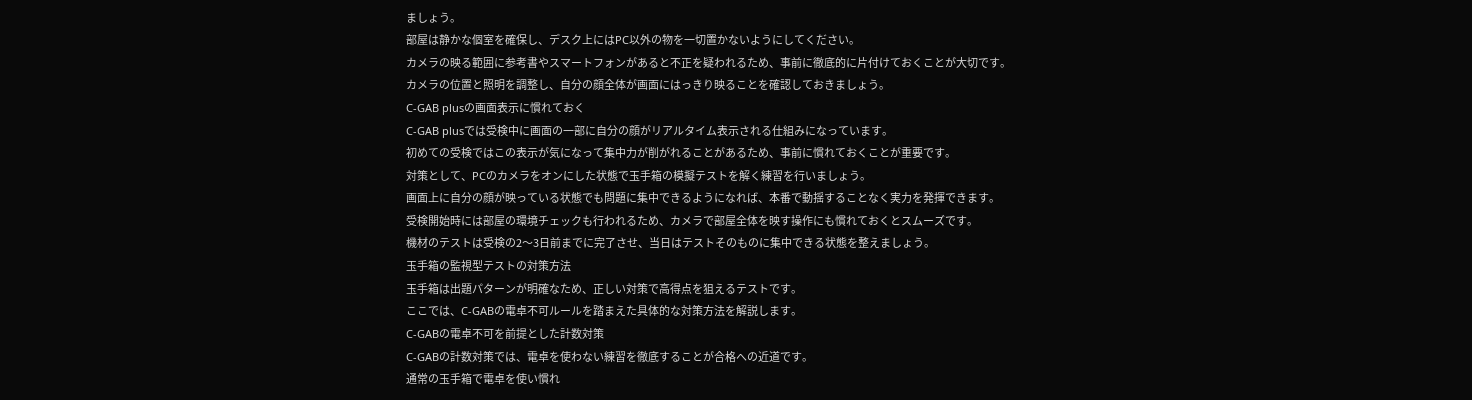ましょう。
部屋は静かな個室を確保し、デスク上にはPC以外の物を一切置かないようにしてください。
カメラの映る範囲に参考書やスマートフォンがあると不正を疑われるため、事前に徹底的に片付けておくことが大切です。
カメラの位置と照明を調整し、自分の顔全体が画面にはっきり映ることを確認しておきましょう。
C-GAB plusの画面表示に慣れておく
C-GAB plusでは受検中に画面の一部に自分の顔がリアルタイム表示される仕組みになっています。
初めての受検ではこの表示が気になって集中力が削がれることがあるため、事前に慣れておくことが重要です。
対策として、PCのカメラをオンにした状態で玉手箱の模擬テストを解く練習を行いましょう。
画面上に自分の顔が映っている状態でも問題に集中できるようになれば、本番で動揺することなく実力を発揮できます。
受検開始時には部屋の環境チェックも行われるため、カメラで部屋全体を映す操作にも慣れておくとスムーズです。
機材のテストは受検の2〜3日前までに完了させ、当日はテストそのものに集中できる状態を整えましょう。
玉手箱の監視型テストの対策方法
玉手箱は出題パターンが明確なため、正しい対策で高得点を狙えるテストです。
ここでは、C-GABの電卓不可ルールを踏まえた具体的な対策方法を解説します。
C-GABの電卓不可を前提とした計数対策
C-GABの計数対策では、電卓を使わない練習を徹底することが合格への近道です。
通常の玉手箱で電卓を使い慣れ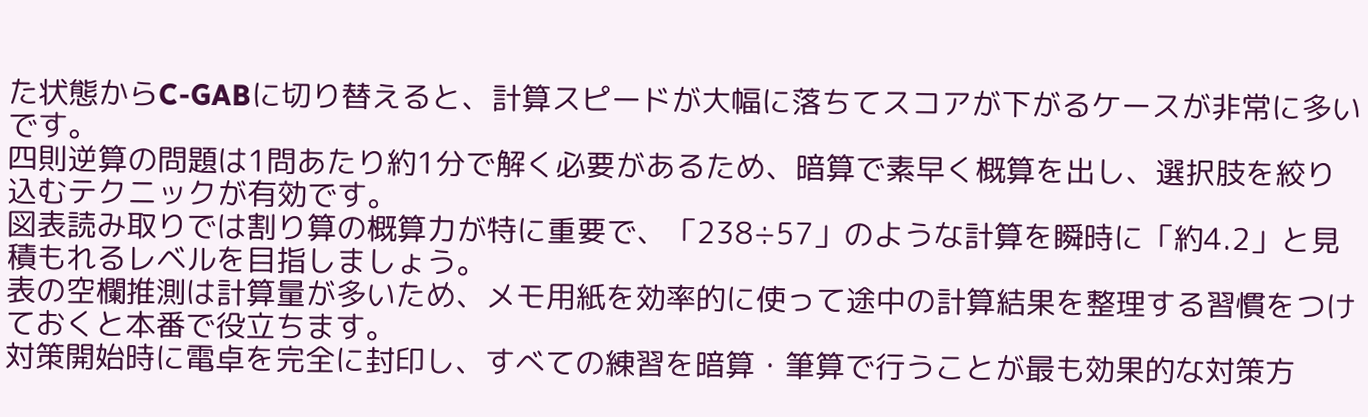た状態からC-GABに切り替えると、計算スピードが大幅に落ちてスコアが下がるケースが非常に多いです。
四則逆算の問題は1問あたり約1分で解く必要があるため、暗算で素早く概算を出し、選択肢を絞り込むテクニックが有効です。
図表読み取りでは割り算の概算力が特に重要で、「238÷57」のような計算を瞬時に「約4.2」と見積もれるレベルを目指しましょう。
表の空欄推測は計算量が多いため、メモ用紙を効率的に使って途中の計算結果を整理する習慣をつけておくと本番で役立ちます。
対策開始時に電卓を完全に封印し、すべての練習を暗算・筆算で行うことが最も効果的な対策方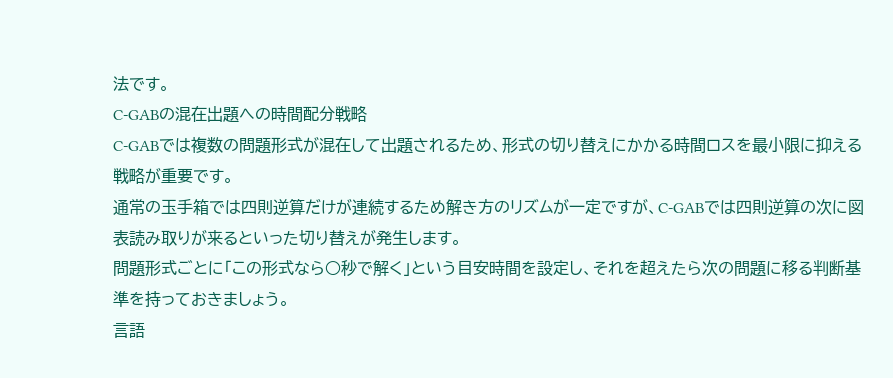法です。
C-GABの混在出題への時間配分戦略
C-GABでは複数の問題形式が混在して出題されるため、形式の切り替えにかかる時間ロスを最小限に抑える戦略が重要です。
通常の玉手箱では四則逆算だけが連続するため解き方のリズムが一定ですが、C-GABでは四則逆算の次に図表読み取りが来るといった切り替えが発生します。
問題形式ごとに「この形式なら○秒で解く」という目安時間を設定し、それを超えたら次の問題に移る判断基準を持っておきましょう。
言語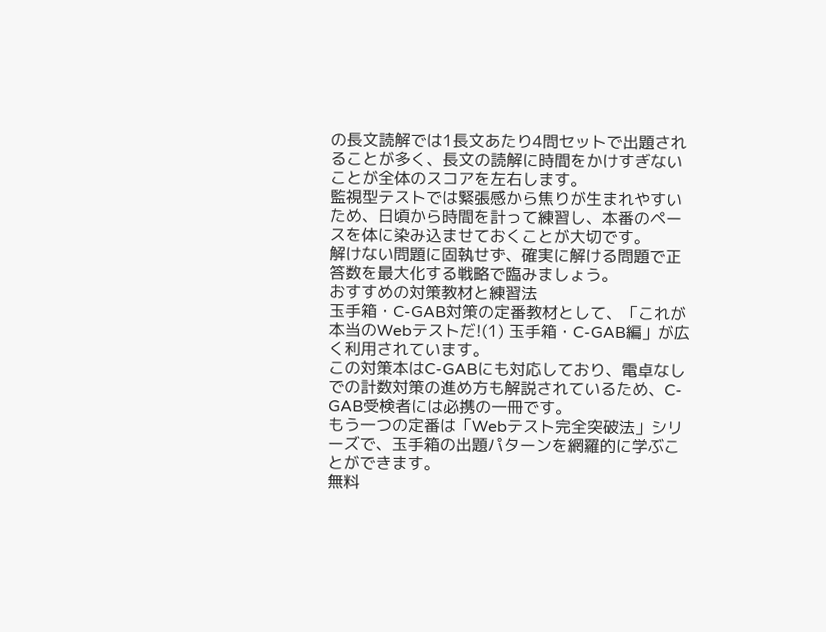の長文読解では1長文あたり4問セットで出題されることが多く、長文の読解に時間をかけすぎないことが全体のスコアを左右します。
監視型テストでは緊張感から焦りが生まれやすいため、日頃から時間を計って練習し、本番のペースを体に染み込ませておくことが大切です。
解けない問題に固執せず、確実に解ける問題で正答数を最大化する戦略で臨みましょう。
おすすめの対策教材と練習法
玉手箱・C-GAB対策の定番教材として、「これが本当のWebテストだ!(1) 玉手箱・C-GAB編」が広く利用されています。
この対策本はC-GABにも対応しており、電卓なしでの計数対策の進め方も解説されているため、C-GAB受検者には必携の一冊です。
もう一つの定番は「Webテスト完全突破法」シリーズで、玉手箱の出題パターンを網羅的に学ぶことができます。
無料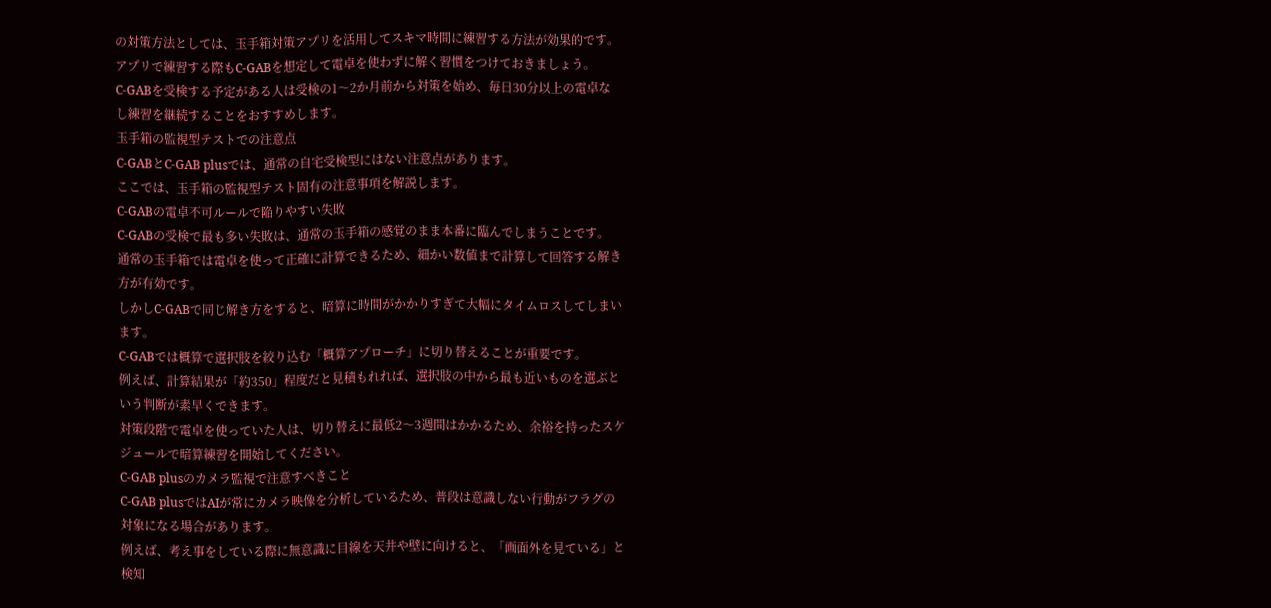の対策方法としては、玉手箱対策アプリを活用してスキマ時間に練習する方法が効果的です。
アプリで練習する際もC-GABを想定して電卓を使わずに解く習慣をつけておきましょう。
C-GABを受検する予定がある人は受検の1〜2か月前から対策を始め、毎日30分以上の電卓なし練習を継続することをおすすめします。
玉手箱の監視型テストでの注意点
C-GABとC-GAB plusでは、通常の自宅受検型にはない注意点があります。
ここでは、玉手箱の監視型テスト固有の注意事項を解説します。
C-GABの電卓不可ルールで陥りやすい失敗
C-GABの受検で最も多い失敗は、通常の玉手箱の感覚のまま本番に臨んでしまうことです。
通常の玉手箱では電卓を使って正確に計算できるため、細かい数値まで計算して回答する解き方が有効です。
しかしC-GABで同じ解き方をすると、暗算に時間がかかりすぎて大幅にタイムロスしてしまいます。
C-GABでは概算で選択肢を絞り込む「概算アプローチ」に切り替えることが重要です。
例えば、計算結果が「約350」程度だと見積もれれば、選択肢の中から最も近いものを選ぶという判断が素早くできます。
対策段階で電卓を使っていた人は、切り替えに最低2〜3週間はかかるため、余裕を持ったスケジュールで暗算練習を開始してください。
C-GAB plusのカメラ監視で注意すべきこと
C-GAB plusではAIが常にカメラ映像を分析しているため、普段は意識しない行動がフラグの対象になる場合があります。
例えば、考え事をしている際に無意識に目線を天井や壁に向けると、「画面外を見ている」と検知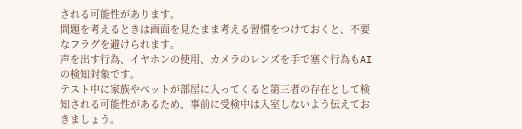される可能性があります。
問題を考えるときは画面を見たまま考える習慣をつけておくと、不要なフラグを避けられます。
声を出す行為、イヤホンの使用、カメラのレンズを手で塞ぐ行為もAIの検知対象です。
テスト中に家族やペットが部屋に入ってくると第三者の存在として検知される可能性があるため、事前に受検中は入室しないよう伝えておきましょう。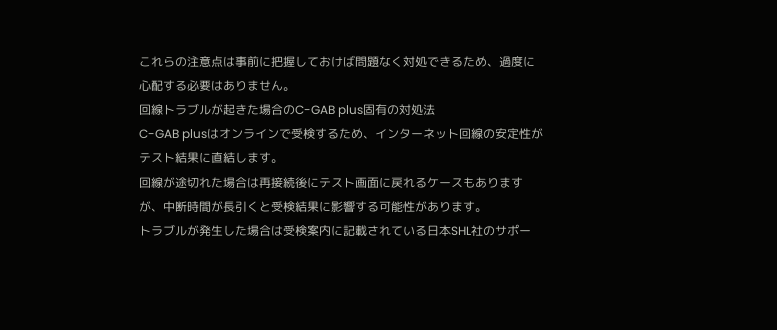これらの注意点は事前に把握しておけば問題なく対処できるため、過度に心配する必要はありません。
回線トラブルが起きた場合のC-GAB plus固有の対処法
C-GAB plusはオンラインで受検するため、インターネット回線の安定性がテスト結果に直結します。
回線が途切れた場合は再接続後にテスト画面に戻れるケースもありますが、中断時間が長引くと受検結果に影響する可能性があります。
トラブルが発生した場合は受検案内に記載されている日本SHL社のサポー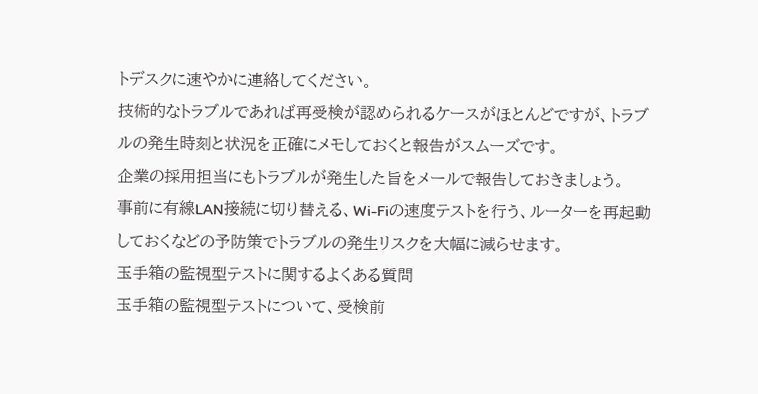トデスクに速やかに連絡してください。
技術的なトラブルであれば再受検が認められるケースがほとんどですが、トラブルの発生時刻と状況を正確にメモしておくと報告がスムーズです。
企業の採用担当にもトラブルが発生した旨をメールで報告しておきましょう。
事前に有線LAN接続に切り替える、Wi-Fiの速度テストを行う、ルーターを再起動しておくなどの予防策でトラブルの発生リスクを大幅に減らせます。
玉手箱の監視型テストに関するよくある質問
玉手箱の監視型テストについて、受検前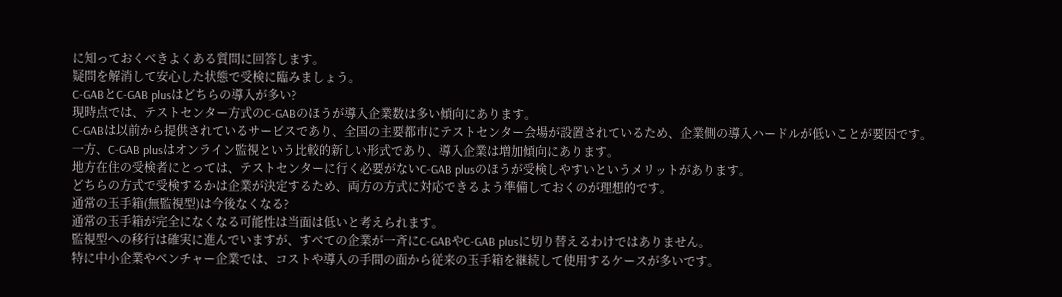に知っておくべきよくある質問に回答します。
疑問を解消して安心した状態で受検に臨みましょう。
C-GABとC-GAB plusはどちらの導入が多い?
現時点では、テストセンター方式のC-GABのほうが導入企業数は多い傾向にあります。
C-GABは以前から提供されているサービスであり、全国の主要都市にテストセンター会場が設置されているため、企業側の導入ハードルが低いことが要因です。
一方、C-GAB plusはオンライン監視という比較的新しい形式であり、導入企業は増加傾向にあります。
地方在住の受検者にとっては、テストセンターに行く必要がないC-GAB plusのほうが受検しやすいというメリットがあります。
どちらの方式で受検するかは企業が決定するため、両方の方式に対応できるよう準備しておくのが理想的です。
通常の玉手箱(無監視型)は今後なくなる?
通常の玉手箱が完全になくなる可能性は当面は低いと考えられます。
監視型への移行は確実に進んでいますが、すべての企業が一斉にC-GABやC-GAB plusに切り替えるわけではありません。
特に中小企業やベンチャー企業では、コストや導入の手間の面から従来の玉手箱を継続して使用するケースが多いです。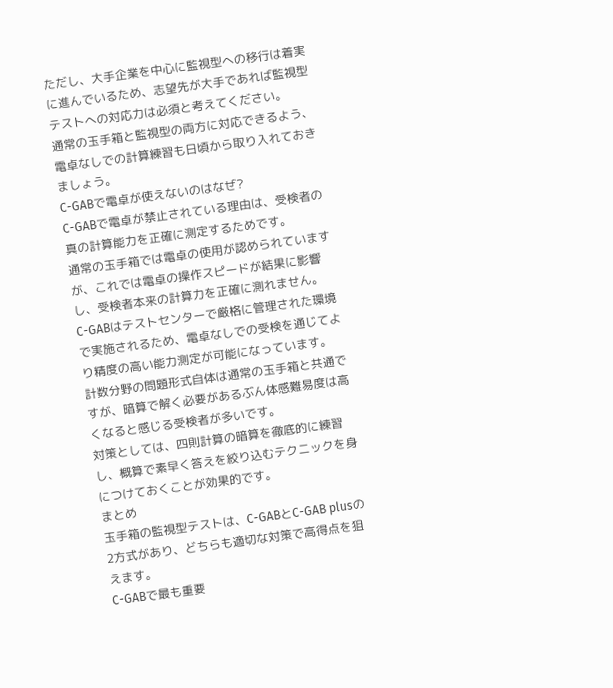ただし、大手企業を中心に監視型への移行は着実に進んでいるため、志望先が大手であれば監視型テストへの対応力は必須と考えてください。
通常の玉手箱と監視型の両方に対応できるよう、電卓なしでの計算練習も日頃から取り入れておきましょう。
C-GABで電卓が使えないのはなぜ?
C-GABで電卓が禁止されている理由は、受検者の真の計算能力を正確に測定するためです。
通常の玉手箱では電卓の使用が認められていますが、これでは電卓の操作スピードが結果に影響し、受検者本来の計算力を正確に測れません。
C-GABはテストセンターで厳格に管理された環境で実施されるため、電卓なしでの受検を通じてより精度の高い能力測定が可能になっています。
計数分野の問題形式自体は通常の玉手箱と共通ですが、暗算で解く必要があるぶん体感難易度は高くなると感じる受検者が多いです。
対策としては、四則計算の暗算を徹底的に練習し、概算で素早く答えを絞り込むテクニックを身につけておくことが効果的です。
まとめ
玉手箱の監視型テストは、C-GABとC-GAB plusの2方式があり、どちらも適切な対策で高得点を狙えます。
C-GABで最も重要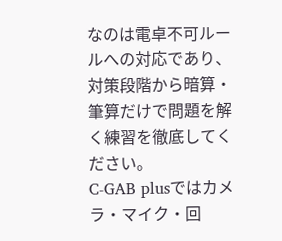なのは電卓不可ルールへの対応であり、対策段階から暗算・筆算だけで問題を解く練習を徹底してください。
C-GAB plusではカメラ・マイク・回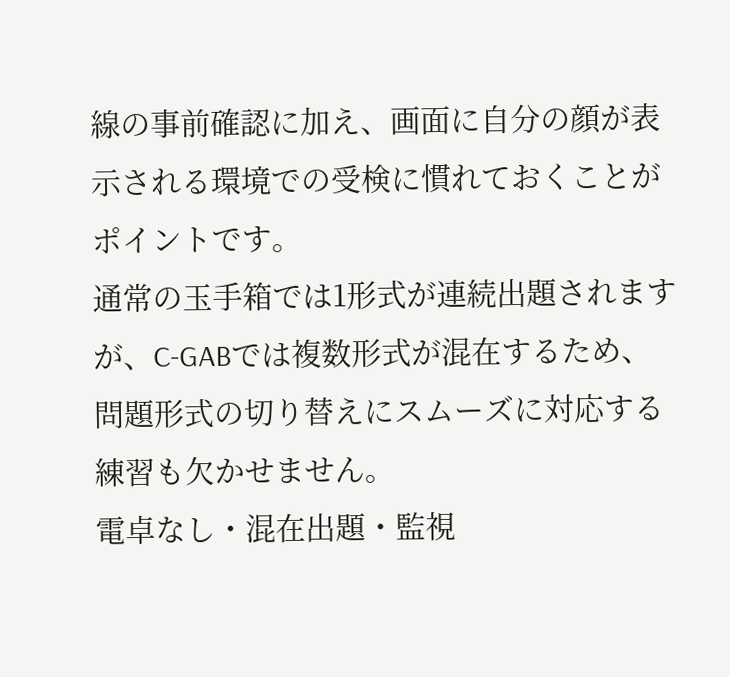線の事前確認に加え、画面に自分の顔が表示される環境での受検に慣れておくことがポイントです。
通常の玉手箱では1形式が連続出題されますが、C-GABでは複数形式が混在するため、問題形式の切り替えにスムーズに対応する練習も欠かせません。
電卓なし・混在出題・監視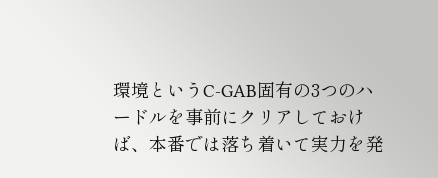環境というC-GAB固有の3つのハードルを事前にクリアしておけば、本番では落ち着いて実力を発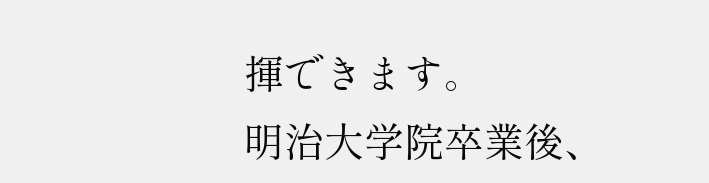揮できます。
明治大学院卒業後、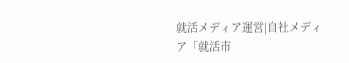就活メディア運営|自社メディア「就活市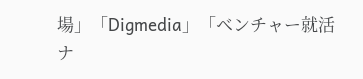場」「Digmedia」「ベンチャー就活ナ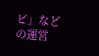ビ」などの運営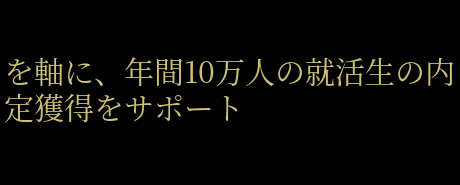を軸に、年間10万人の就活生の内定獲得をサポート